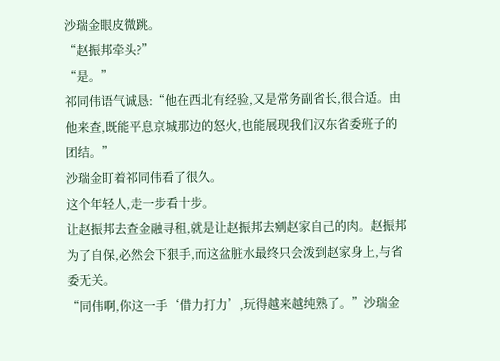沙瑞金眼皮微跳。
“赵振邦牵头?”
“是。”
祁同伟语气诚恳:“他在西北有经验,又是常务副省长,很合适。由他来查,既能平息京城那边的怒火,也能展现我们汉东省委班子的团结。”
沙瑞金盯着祁同伟看了很久。
这个年轻人,走一步看十步。
让赵振邦去查金融寻租,就是让赵振邦去剜赵家自己的肉。赵振邦为了自保,必然会下狠手,而这盆脏水最终只会泼到赵家身上,与省委无关。
“同伟啊,你这一手‘借力打力’,玩得越来越纯熟了。”沙瑞金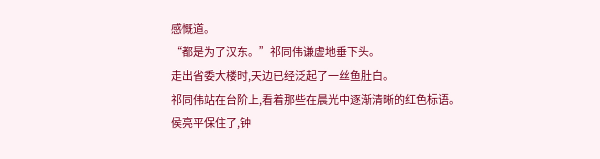感慨道。
“都是为了汉东。”祁同伟谦虚地垂下头。
走出省委大楼时,天边已经泛起了一丝鱼肚白。
祁同伟站在台阶上,看着那些在晨光中逐渐清晰的红色标语。
侯亮平保住了,钟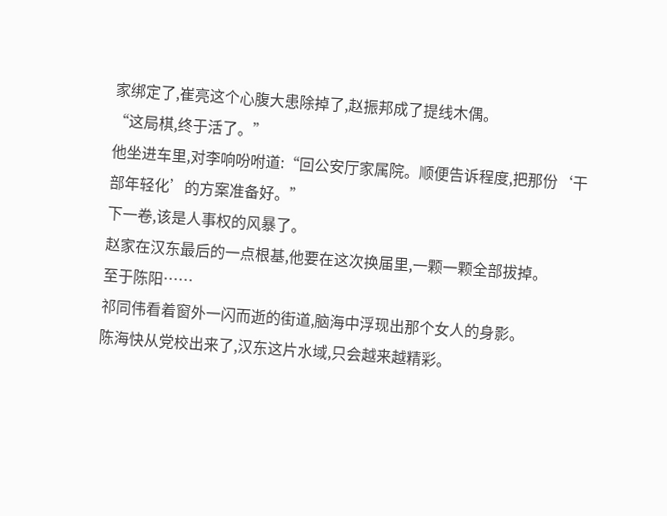家绑定了,崔亮这个心腹大患除掉了,赵振邦成了提线木偶。
“这局棋,终于活了。”
他坐进车里,对李响吩咐道:“回公安厅家属院。顺便告诉程度,把那份‘干部年轻化’的方案准备好。”
下一卷,该是人事权的风暴了。
赵家在汉东最后的一点根基,他要在这次换届里,一颗一颗全部拔掉。
至于陈阳……
祁同伟看着窗外一闪而逝的街道,脑海中浮现出那个女人的身影。
陈海快从党校出来了,汉东这片水域,只会越来越精彩。